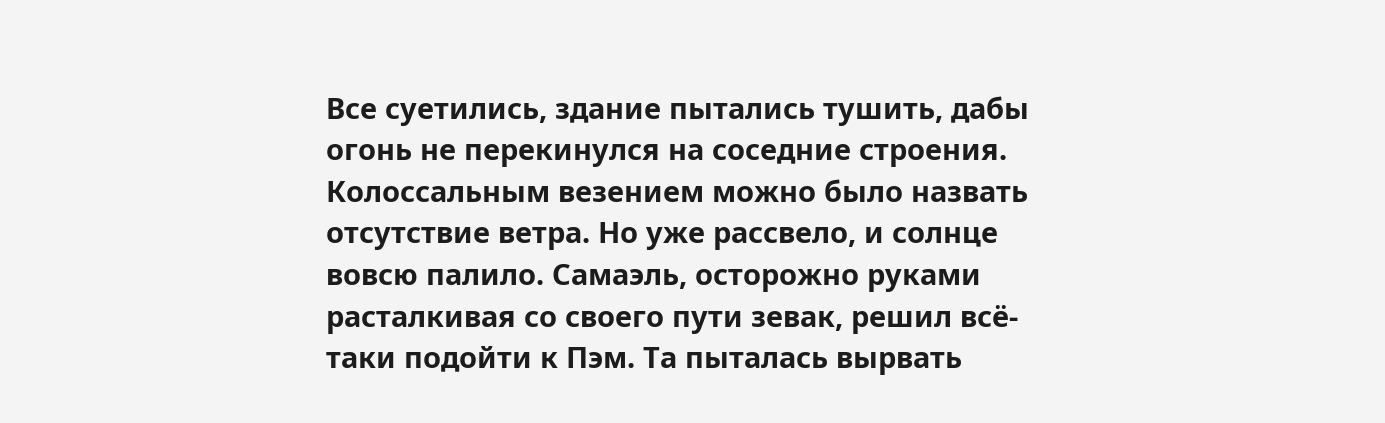Все суетились, здание пытались тушить, дабы огонь не перекинулся на соседние строения. Колоссальным везением можно было назвать отсутствие ветра. Но уже рассвело, и солнце вовсю палило. Самаэль, осторожно руками расталкивая со своего пути зевак, решил всё-таки подойти к Пэм. Та пыталась вырвать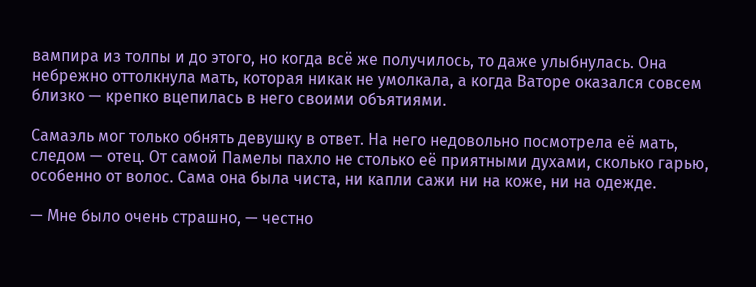вампира из толпы и до этого, но когда всё же получилось, то даже улыбнулась. Она небрежно оттолкнула мать, которая никак не умолкала, а когда Ваторе оказался совсем близко — крепко вцепилась в него своими объятиями.

Самаэль мог только обнять девушку в ответ. На него недовольно посмотрела её мать, следом — отец. От самой Памелы пахло не столько её приятными духами, сколько гарью, особенно от волос. Сама она была чиста, ни капли сажи ни на коже, ни на одежде.

— Мне было очень страшно, — честно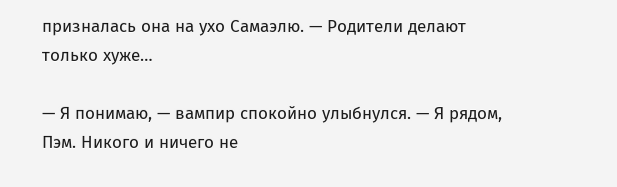призналась она на ухо Самаэлю. — Родители делают только хуже…

— Я понимаю, — вампир спокойно улыбнулся. — Я рядом, Пэм. Никого и ничего не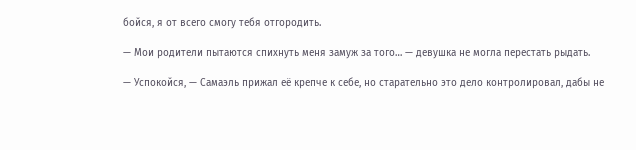бойся, я от всего смогу тебя отгородить.

— Мои родители пытаются спихнуть меня замуж за того… — девушка не могла перестать рыдать.

— Успокойся, — Самаэль прижал её крепче к себе, но старательно это дело контролировал, дабы не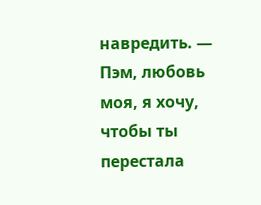навредить. — Пэм, любовь моя, я хочу, чтобы ты перестала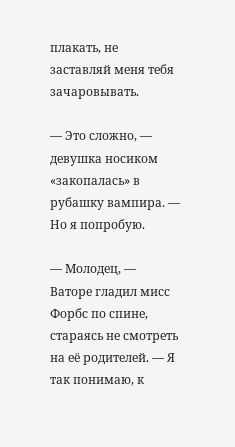плакать, не заставляй меня тебя зачаровывать.

— Это сложно, — девушка носиком «закопалась» в рубашку вампира. — Но я попробую.

— Молодец, — Ваторе гладил мисс Форбс по спине, стараясь не смотреть на её родителей. — Я так понимаю, к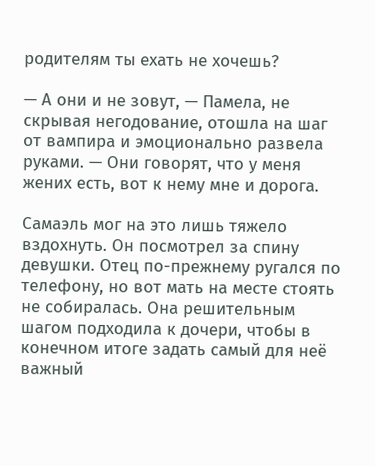родителям ты ехать не хочешь?

— А они и не зовут, — Памела, не скрывая негодование, отошла на шаг от вампира и эмоционально развела руками. — Они говорят, что у меня жених есть, вот к нему мне и дорога.

Самаэль мог на это лишь тяжело вздохнуть. Он посмотрел за спину девушки. Отец по-прежнему ругался по телефону, но вот мать на месте стоять не собиралась. Она решительным шагом подходила к дочери, чтобы в конечном итоге задать самый для неё важный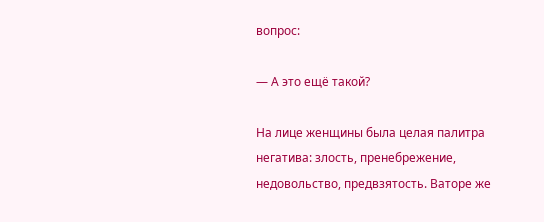вопрос:

— А это ещё такой?

На лице женщины была целая палитра негатива: злость, пренебрежение, недовольство, предвзятость. Ваторе же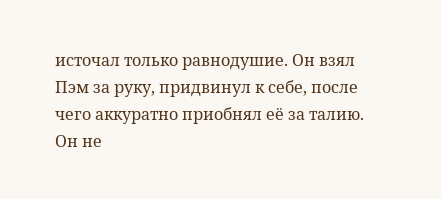источал только равнодушие. Он взял Пэм за руку, придвинул к себе, после чего аккуратно приобнял её за талию. Он не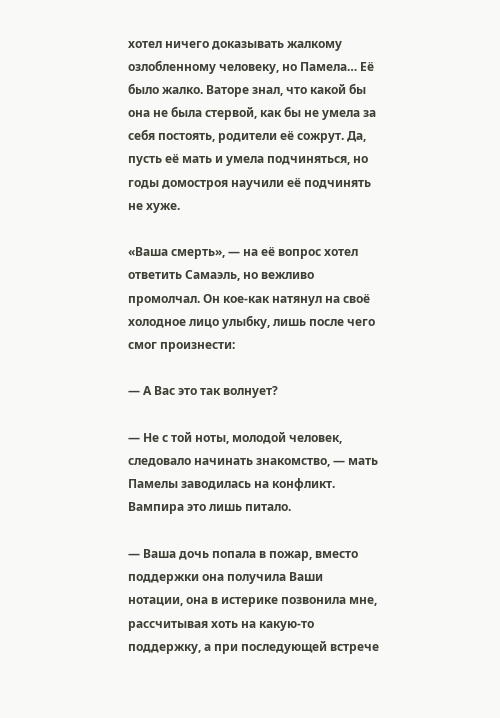хотел ничего доказывать жалкому озлобленному человеку, но Памела… Её было жалко. Ваторе знал, что какой бы она не была стервой, как бы не умела за себя постоять, родители её сожрут. Да, пусть её мать и умела подчиняться, но годы домостроя научили её подчинять не хуже.

«Ваша смерть», — на её вопрос хотел ответить Самаэль, но вежливо промолчал. Он кое-как натянул на своё холодное лицо улыбку, лишь после чего смог произнести:

— А Вас это так волнует?

— Не с той ноты, молодой человек, следовало начинать знакомство, — мать Памелы заводилась на конфликт. Вампира это лишь питало.

— Ваша дочь попала в пожар, вместо поддержки она получила Ваши нотации, она в истерике позвонила мне, рассчитывая хоть на какую-то поддержку, а при последующей встрече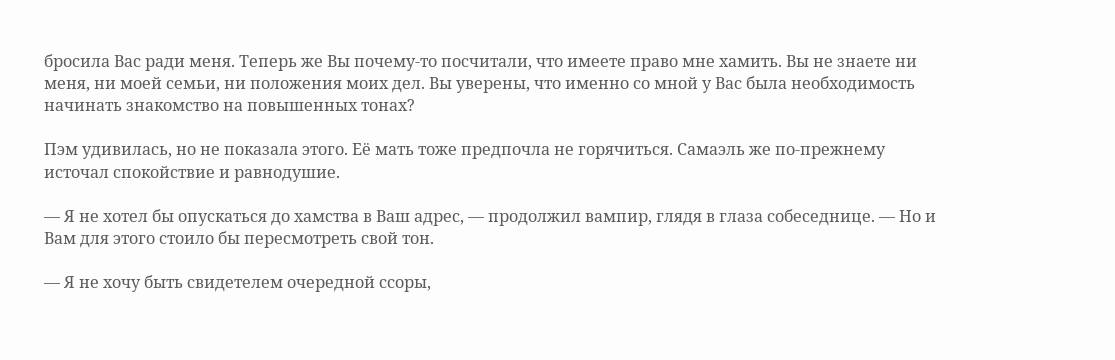бросила Вас ради меня. Теперь же Вы почему-то посчитали, что имеете право мне хамить. Вы не знаете ни меня, ни моей семьи, ни положения моих дел. Вы уверены, что именно со мной у Вас была необходимость начинать знакомство на повышенных тонах?

Пэм удивилась, но не показала этого. Её мать тоже предпочла не горячиться. Самаэль же по-прежнему источал спокойствие и равнодушие.

— Я не хотел бы опускаться до хамства в Ваш адрес, — продолжил вампир, глядя в глаза собеседнице. — Но и Вам для этого стоило бы пересмотреть свой тон.

— Я не хочу быть свидетелем очередной ссоры,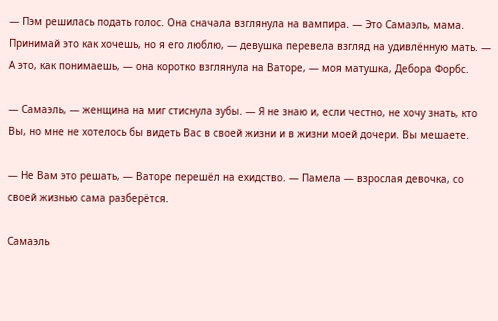— Пэм решилась подать голос. Она сначала взглянула на вампира. — Это Самаэль, мама. Принимай это как хочешь, но я его люблю, — девушка перевела взгляд на удивлённую мать. — А это, как понимаешь, — она коротко взглянула на Ваторе, — моя матушка, Дебора Форбс.

— Самаэль, — женщина на миг стиснула зубы. — Я не знаю и, если честно, не хочу знать, кто Вы, но мне не хотелось бы видеть Вас в своей жизни и в жизни моей дочери. Вы мешаете.

— Не Вам это решать, — Ваторе перешёл на ехидство. — Памела — взрослая девочка, со своей жизнью сама разберётся.

Самаэль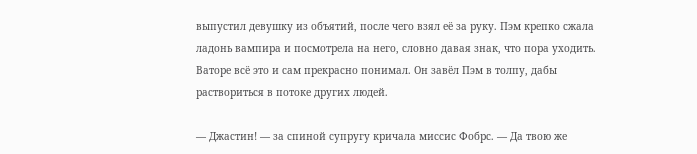выпустил девушку из объятий, после чего взял её за руку. Пэм крепко сжала ладонь вампира и посмотрела на него, словно давая знак, что пора уходить. Ваторе всё это и сам прекрасно понимал. Он завёл Пэм в толпу, дабы раствориться в потоке других людей.

— Джастин! — за спиной супругу кричала миссис Фобрс. — Да твою же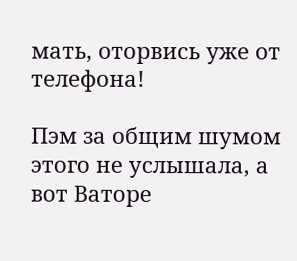мать, оторвись уже от телефона!

Пэм за общим шумом этого не услышала, а вот Ваторе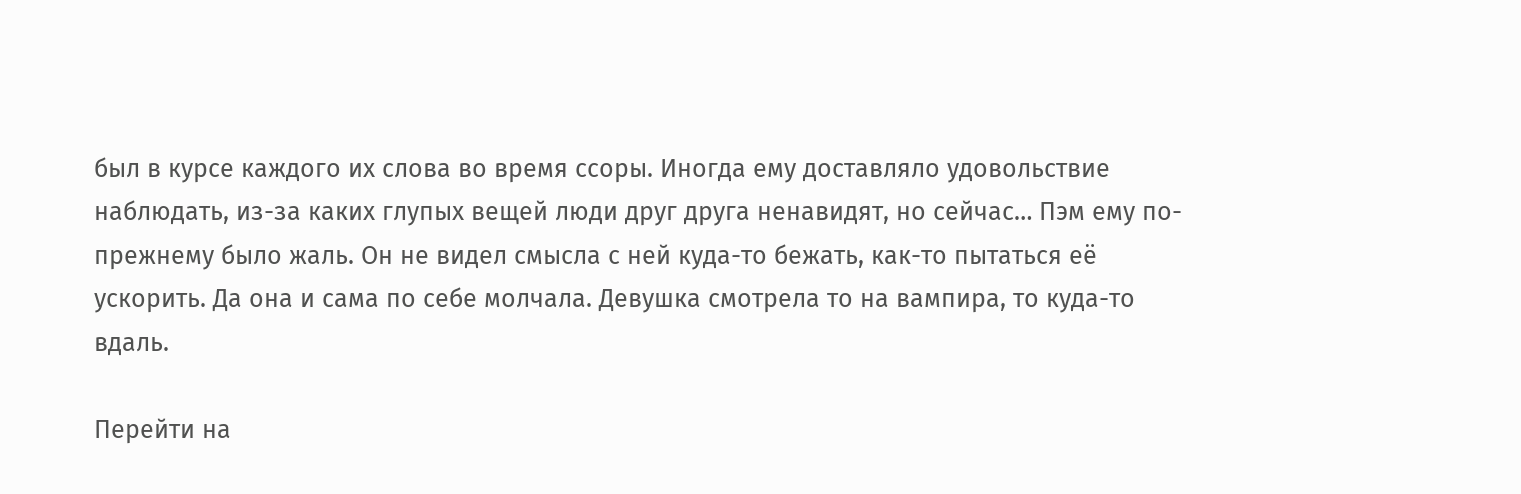был в курсе каждого их слова во время ссоры. Иногда ему доставляло удовольствие наблюдать, из-за каких глупых вещей люди друг друга ненавидят, но сейчас… Пэм ему по-прежнему было жаль. Он не видел смысла с ней куда-то бежать, как-то пытаться её ускорить. Да она и сама по себе молчала. Девушка смотрела то на вампира, то куда-то вдаль.

Перейти на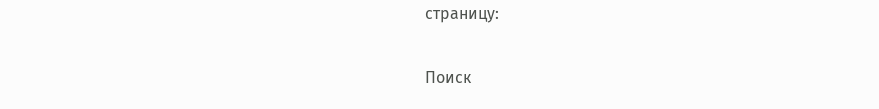страницу:

Поиск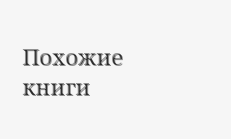Похожие книги